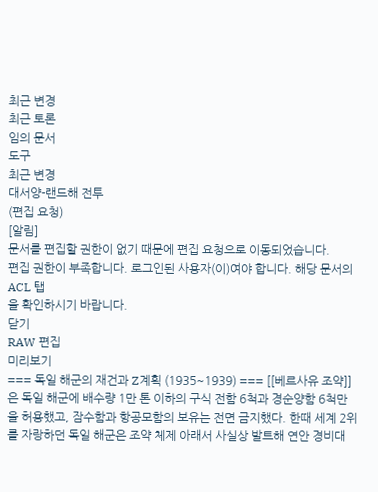최근 변경
최근 토론
임의 문서
도구
최근 변경
대서양-랜드해 전투
(편집 요청)
[알림]
문서를 편집할 권한이 없기 때문에 편집 요청으로 이동되었습니다.
편집 권한이 부족합니다. 로그인된 사용자(이)여야 합니다. 해당 문서의
ACL 탭
을 확인하시기 바랍니다.
닫기
RAW 편집
미리보기
=== 독일 해군의 재건과 Z계획 (1935~1939) === [[베르사유 조약]]은 독일 해군에 배수량 1만 톤 이하의 구식 전함 6척과 경순양함 6척만을 허용했고, 잠수함과 항공모함의 보유는 전면 금지했다. 한때 세계 2위를 자랑하던 독일 해군은 조약 체제 아래서 사실상 발트해 연안 경비대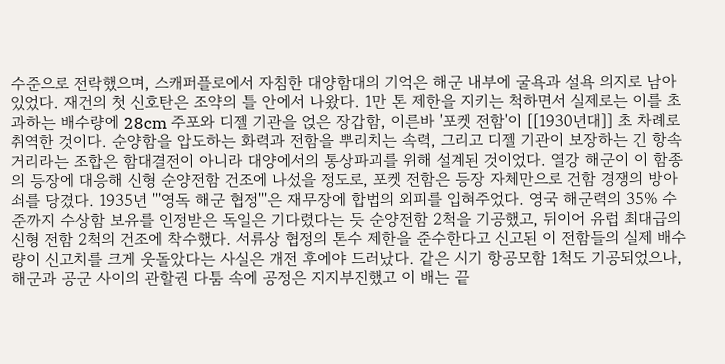수준으로 전락했으며, 스캐퍼플로에서 자침한 대양함대의 기억은 해군 내부에 굴욕과 설욕 의지로 남아 있었다. 재건의 첫 신호탄은 조약의 틀 안에서 나왔다. 1만 톤 제한을 지키는 척하면서 실제로는 이를 초과하는 배수량에 28cm 주포와 디젤 기관을 얹은 장갑함, 이른바 '포켓 전함'이 [[1930년대]] 초 차례로 취역한 것이다. 순양함을 압도하는 화력과 전함을 뿌리치는 속력, 그리고 디젤 기관이 보장하는 긴 항속거리라는 조합은 함대결전이 아니라 대양에서의 통상파괴를 위해 설계된 것이었다. 열강 해군이 이 함종의 등장에 대응해 신형 순양전함 건조에 나섰을 정도로, 포켓 전함은 등장 자체만으로 건함 경쟁의 방아쇠를 당겼다. 1935년 '''영독 해군 협정'''은 재무장에 합법의 외피를 입혀주었다. 영국 해군력의 35% 수준까지 수상함 보유를 인정받은 독일은 기다렸다는 듯 순양전함 2척을 기공했고, 뒤이어 유럽 최대급의 신형 전함 2척의 건조에 착수했다. 서류상 협정의 톤수 제한을 준수한다고 신고된 이 전함들의 실제 배수량이 신고치를 크게 웃돌았다는 사실은 개전 후에야 드러났다. 같은 시기 항공모함 1척도 기공되었으나, 해군과 공군 사이의 관할권 다툼 속에 공정은 지지부진했고 이 배는 끝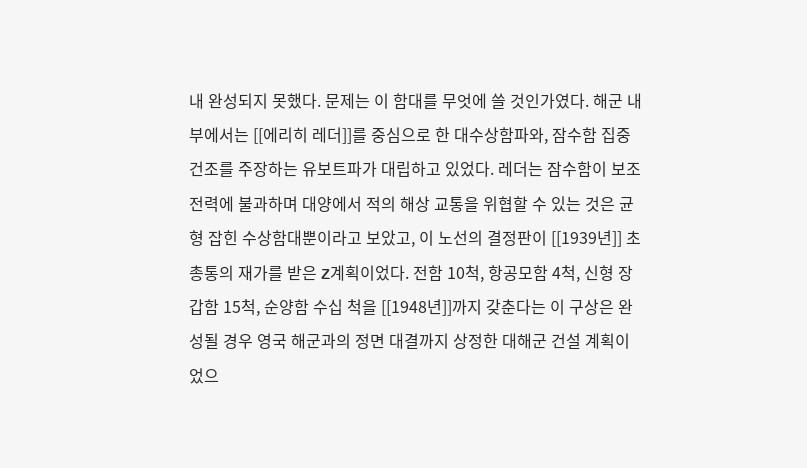내 완성되지 못했다. 문제는 이 함대를 무엇에 쓸 것인가였다. 해군 내부에서는 [[에리히 레더]]를 중심으로 한 대수상함파와, 잠수함 집중 건조를 주장하는 유보트파가 대립하고 있었다. 레더는 잠수함이 보조 전력에 불과하며 대양에서 적의 해상 교통을 위협할 수 있는 것은 균형 잡힌 수상함대뿐이라고 보았고, 이 노선의 결정판이 [[1939년]] 초 총통의 재가를 받은 Z계획이었다. 전함 10척, 항공모함 4척, 신형 장갑함 15척, 순양함 수십 척을 [[1948년]]까지 갖춘다는 이 구상은 완성될 경우 영국 해군과의 정면 대결까지 상정한 대해군 건설 계획이었으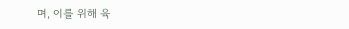며, 이를 위해 육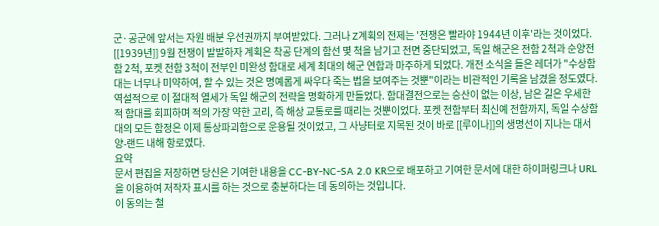군·공군에 앞서는 자원 배분 우선권까지 부여받았다. 그러나 Z계획의 전제는 '전쟁은 빨라야 1944년 이후'라는 것이었다. [[1939년]] 9월 전쟁이 발발하자 계획은 착공 단계의 함선 몇 척을 남기고 전면 중단되었고, 독일 해군은 전함 2척과 순양전함 2척, 포켓 전함 3척이 전부인 미완성 함대로 세계 최대의 해군 연합과 마주하게 되었다. 개전 소식을 들은 레더가 "수상함대는 너무나 미약하여, 할 수 있는 것은 명예롭게 싸우다 죽는 법을 보여주는 것뿐"이라는 비관적인 기록을 남겼을 정도였다. 역설적으로 이 절대적 열세가 독일 해군의 전략을 명확하게 만들었다. 함대결전으로는 승산이 없는 이상, 남은 길은 우세한 적 함대를 회피하며 적의 가장 약한 고리, 즉 해상 교통로를 때리는 것뿐이었다. 포켓 전함부터 최신예 전함까지, 독일 수상함대의 모든 함정은 이제 통상파괴함으로 운용될 것이었고, 그 사냥터로 지목된 것이 바로 [[루이나]]의 생명선이 지나는 대서양-랜드 내해 항로였다.
요약
문서 편집을 저장하면 당신은 기여한 내용을 CC-BY-NC-SA 2.0 KR으로 배포하고 기여한 문서에 대한 하이퍼링크나 URL을 이용하여 저작자 표시를 하는 것으로 충분하다는 데 동의하는 것입니다.
이 동의는 철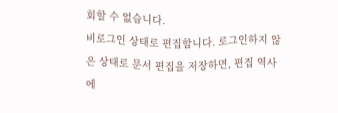회할 수 없습니다.
비로그인 상태로 편집합니다. 로그인하지 않은 상태로 문서 편집을 저장하면, 편집 역사에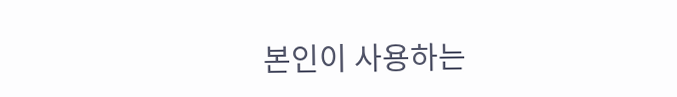본인이 사용하는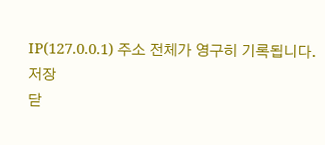IP(127.0.0.1) 주소 전체가 영구히 기록됩니다.
저장
닫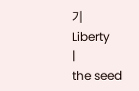기
Liberty
|
the seed